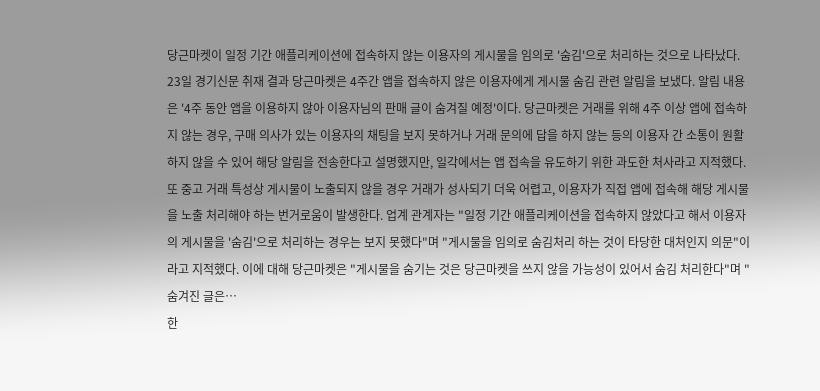당근마켓이 일정 기간 애플리케이션에 접속하지 않는 이용자의 게시물을 임의로 '숨김'으로 처리하는 것으로 나타났다. 23일 경기신문 취재 결과 당근마켓은 4주간 앱을 접속하지 않은 이용자에게 게시물 숨김 관련 알림을 보냈다. 알림 내용은 '4주 동안 앱을 이용하지 않아 이용자님의 판매 글이 숨겨질 예정'이다. 당근마켓은 거래를 위해 4주 이상 앱에 접속하지 않는 경우, 구매 의사가 있는 이용자의 채팅을 보지 못하거나 거래 문의에 답을 하지 않는 등의 이용자 간 소통이 원활하지 않을 수 있어 해당 알림을 전송한다고 설명했지만, 일각에서는 앱 접속을 유도하기 위한 과도한 처사라고 지적했다. 또 중고 거래 특성상 게시물이 노출되지 않을 경우 거래가 성사되기 더욱 어렵고, 이용자가 직접 앱에 접속해 해당 게시물을 노출 처리해야 하는 번거로움이 발생한다. 업계 관계자는 "일정 기간 애플리케이션을 접속하지 않았다고 해서 이용자의 게시물을 '숨김'으로 처리하는 경우는 보지 못했다"며 "게시물을 임의로 숨김처리 하는 것이 타당한 대처인지 의문"이라고 지적했다. 이에 대해 당근마켓은 "게시물을 숨기는 것은 당근마켓을 쓰지 않을 가능성이 있어서 숨김 처리한다"며 "숨겨진 글은…
한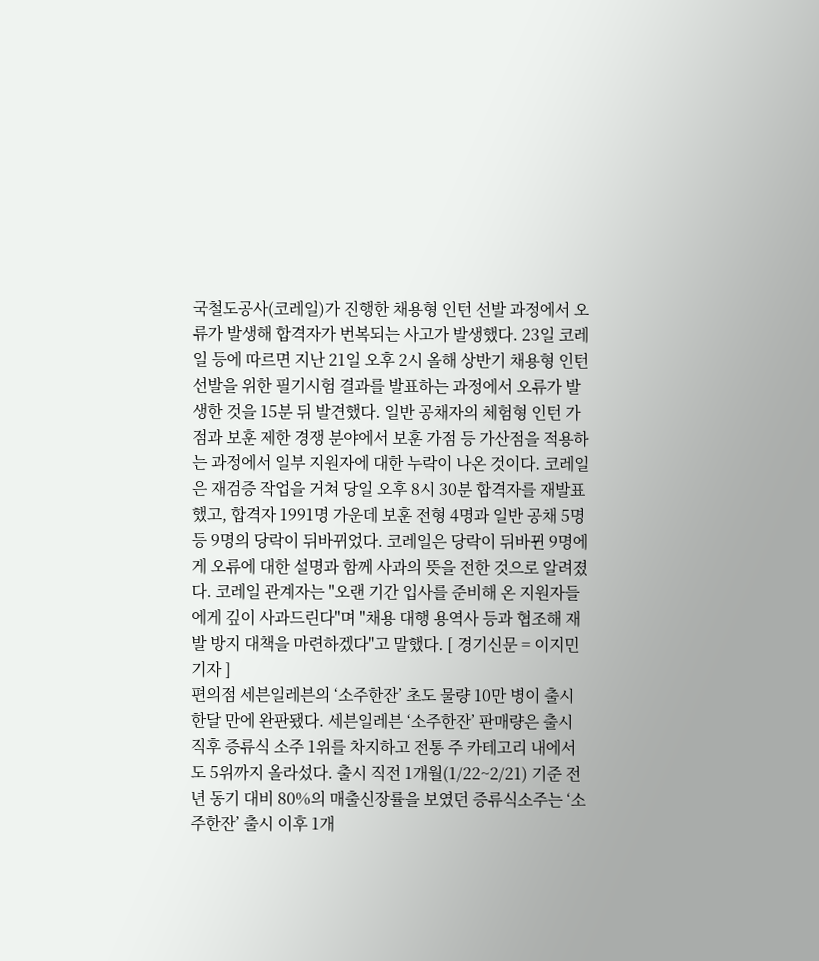국철도공사(코레일)가 진행한 채용형 인턴 선발 과정에서 오류가 발생해 합격자가 번복되는 사고가 발생했다. 23일 코레일 등에 따르면 지난 21일 오후 2시 올해 상반기 채용형 인턴 선발을 위한 필기시험 결과를 발표하는 과정에서 오류가 발생한 것을 15분 뒤 발견했다. 일반 공채자의 체험형 인턴 가점과 보훈 제한 경쟁 분야에서 보훈 가점 등 가산점을 적용하는 과정에서 일부 지원자에 대한 누락이 나온 것이다. 코레일은 재검증 작업을 거쳐 당일 오후 8시 30분 합격자를 재발표했고, 합격자 1991명 가운데 보훈 전형 4명과 일반 공채 5명 등 9명의 당락이 뒤바뀌었다. 코레일은 당락이 뒤바뀐 9명에게 오류에 대한 설명과 함께 사과의 뜻을 전한 것으로 알려졌다. 코레일 관계자는 "오랜 기간 입사를 준비해 온 지원자들에게 깊이 사과드린다"며 "채용 대행 용역사 등과 협조해 재발 방지 대책을 마련하겠다"고 말했다. [ 경기신문 = 이지민 기자 ]
편의점 세븐일레븐의 ‘소주한잔’ 초도 물량 10만 병이 출시 한달 만에 완판됐다. 세븐일레븐 ‘소주한잔’ 판매량은 출시 직후 증류식 소주 1위를 차지하고 전통 주 카테고리 내에서도 5위까지 올라섰다. 출시 직전 1개월(1/22~2/21) 기준 전년 동기 대비 80%의 매출신장률을 보였던 증류식소주는 ‘소주한잔’ 출시 이후 1개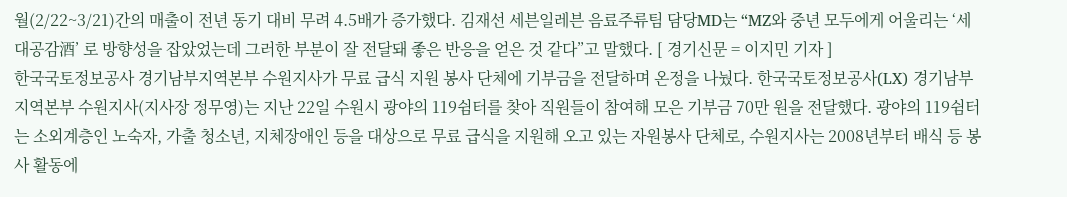월(2/22~3/21)간의 매출이 전년 동기 대비 무려 4.5배가 증가했다. 김재선 세븐일레븐 음료주류팀 담당MD는 “MZ와 중년 모두에게 어울리는 ‘세대공감酒’ 로 방향성을 잡았었는데 그러한 부분이 잘 전달돼 좋은 반응을 얻은 것 같다”고 말했다. [ 경기신문 = 이지민 기자 ]
한국국토정보공사 경기남부지역본부 수원지사가 무료 급식 지원 봉사 단체에 기부금을 전달하며 온정을 나눴다. 한국국토정보공사(LX) 경기남부지역본부 수원지사(지사장 정무영)는 지난 22일 수원시 광야의 119쉼터를 찾아 직원들이 참여해 모은 기부금 70만 원을 전달했다. 광야의 119쉼터는 소외계층인 노숙자, 가출 청소년, 지체장애인 등을 대상으로 무료 급식을 지원해 오고 있는 자원봉사 단체로, 수원지사는 2008년부터 배식 등 봉사 활동에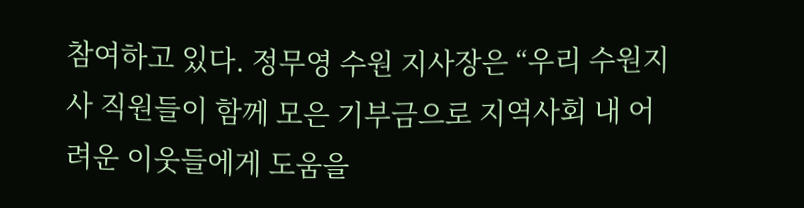참여하고 있다. 정무영 수원 지사장은 “우리 수원지사 직원들이 함께 모은 기부금으로 지역사회 내 어려운 이웃들에게 도움을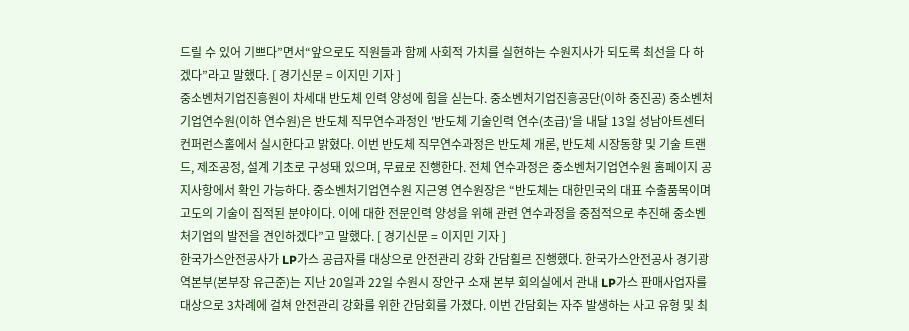드릴 수 있어 기쁘다”면서“앞으로도 직원들과 함께 사회적 가치를 실현하는 수원지사가 되도록 최선을 다 하겠다”라고 말했다. [ 경기신문 = 이지민 기자 ]
중소벤처기업진흥원이 차세대 반도체 인력 양성에 힘을 싣는다. 중소벤처기업진흥공단(이하 중진공) 중소벤처기업연수원(이하 연수원)은 반도체 직무연수과정인 '반도체 기술인력 연수(초급)'을 내달 13일 성남아트센터 컨퍼런스홀에서 실시한다고 밝혔다. 이번 반도체 직무연수과정은 반도체 개론, 반도체 시장동향 및 기술 트랜드, 제조공정, 설계 기초로 구성돼 있으며, 무료로 진행한다. 전체 연수과정은 중소벤처기업연수원 홈페이지 공지사항에서 확인 가능하다. 중소벤처기업연수원 지근영 연수원장은 “반도체는 대한민국의 대표 수출품목이며 고도의 기술이 집적된 분야이다. 이에 대한 전문인력 양성을 위해 관련 연수과정을 중점적으로 추진해 중소벤처기업의 발전을 견인하겠다”고 말했다. [ 경기신문 = 이지민 기자 ]
한국가스안전공사가 LP가스 공급자를 대상으로 안전관리 강화 간담횔르 진행했다. 한국가스안전공사 경기광역본부(본부장 유근준)는 지난 20일과 22일 수원시 장안구 소재 본부 회의실에서 관내 LP가스 판매사업자를 대상으로 3차례에 걸쳐 안전관리 강화를 위한 간담회를 가졌다. 이번 간담회는 자주 발생하는 사고 유형 및 최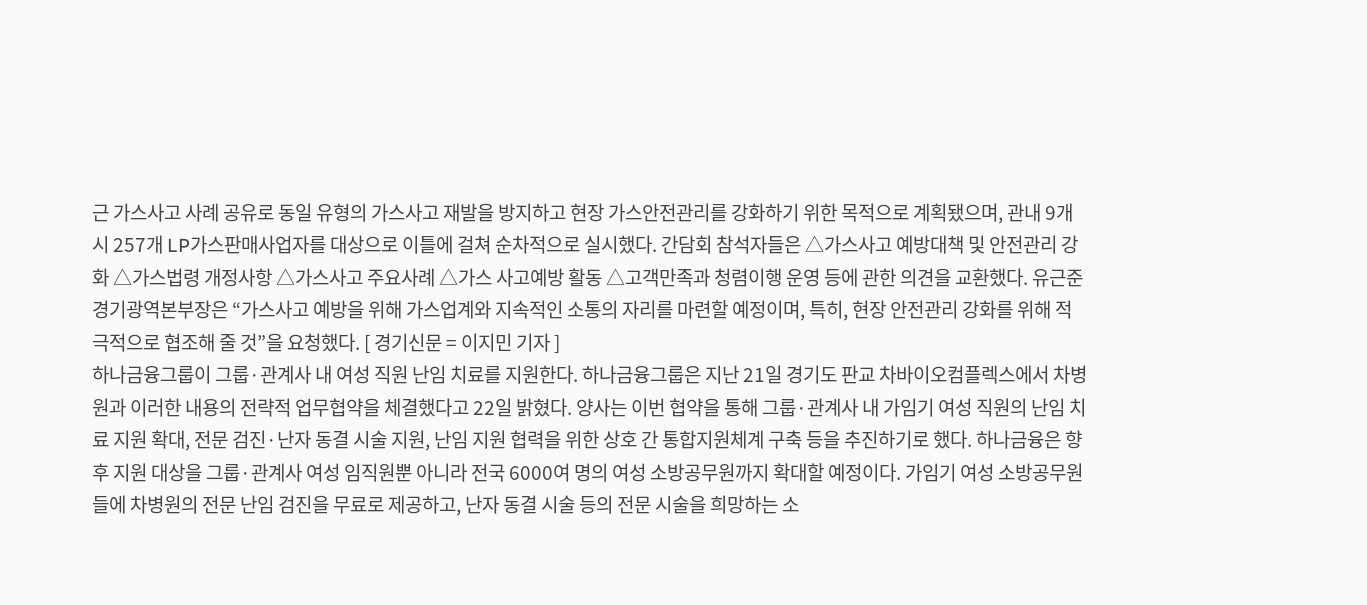근 가스사고 사례 공유로 동일 유형의 가스사고 재발을 방지하고 현장 가스안전관리를 강화하기 위한 목적으로 계획됐으며, 관내 9개시 257개 LP가스판매사업자를 대상으로 이틀에 걸쳐 순차적으로 실시했다. 간담회 참석자들은 △가스사고 예방대책 및 안전관리 강화 △가스법령 개정사항 △가스사고 주요사례 △가스 사고예방 활동 △고객만족과 청렴이행 운영 등에 관한 의견을 교환했다. 유근준 경기광역본부장은 “가스사고 예방을 위해 가스업계와 지속적인 소통의 자리를 마련할 예정이며, 특히, 현장 안전관리 강화를 위해 적극적으로 협조해 줄 것”을 요청했다. [ 경기신문 = 이지민 기자 ]
하나금융그룹이 그룹·관계사 내 여성 직원 난임 치료를 지원한다. 하나금융그룹은 지난 21일 경기도 판교 차바이오컴플렉스에서 차병원과 이러한 내용의 전략적 업무협약을 체결했다고 22일 밝혔다. 양사는 이번 협약을 통해 그룹·관계사 내 가임기 여성 직원의 난임 치료 지원 확대, 전문 검진·난자 동결 시술 지원, 난임 지원 협력을 위한 상호 간 통합지원체계 구축 등을 추진하기로 했다. 하나금융은 향후 지원 대상을 그룹·관계사 여성 임직원뿐 아니라 전국 6000여 명의 여성 소방공무원까지 확대할 예정이다. 가임기 여성 소방공무원들에 차병원의 전문 난임 검진을 무료로 제공하고, 난자 동결 시술 등의 전문 시술을 희망하는 소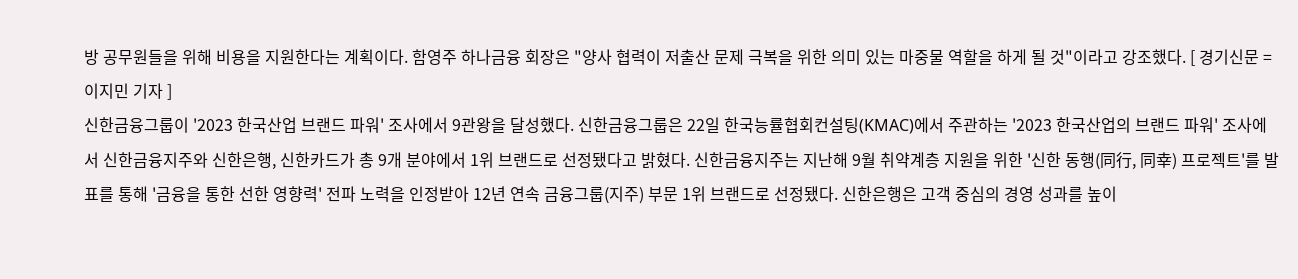방 공무원들을 위해 비용을 지원한다는 계획이다. 함영주 하나금융 회장은 "양사 협력이 저출산 문제 극복을 위한 의미 있는 마중물 역할을 하게 될 것"이라고 강조했다. [ 경기신문 = 이지민 기자 ]
신한금융그룹이 '2023 한국산업 브랜드 파워' 조사에서 9관왕을 달성했다. 신한금융그룹은 22일 한국능률협회컨설팅(KMAC)에서 주관하는 '2023 한국산업의 브랜드 파워' 조사에서 신한금융지주와 신한은행, 신한카드가 총 9개 분야에서 1위 브랜드로 선정됐다고 밝혔다. 신한금융지주는 지난해 9월 취약계층 지원을 위한 '신한 동행(同行, 同幸) 프로젝트'를 발표를 통해 '금융을 통한 선한 영향력' 전파 노력을 인정받아 12년 연속 금융그룹(지주) 부문 1위 브랜드로 선정됐다. 신한은행은 고객 중심의 경영 성과를 높이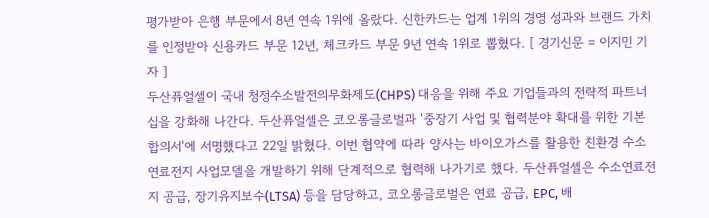평가받아 은행 부문에서 8년 연속 1위에 올랐다. 신한카드는 업계 1위의 경영 성과와 브랜드 가치를 인정받아 신용카드 부문 12년, 체크카드 부문 9년 연속 1위로 뽑혔다. [ 경기신문 = 이지민 기자 ]
두산퓨얼셀이 국내 청정수소발전의무화제도(CHPS) 대응을 위해 주요 기업들과의 전략적 파트너십을 강화해 나간다. 두산퓨얼셀은 코오롱글로벌과 '중장기 사업 및 협력분야 확대를 위한 기본합의서'에 서명했다고 22일 밝혔다. 이번 협약에 따라 양사는 바이오가스를 활용한 친환경 수소연료전지 사업모델을 개발하기 위해 단계적으로 협력해 나가기로 했다. 두산퓨얼셀은 수소연료전지 공급, 장기유지보수(LTSA) 등을 담당하고, 코오롱글로벌은 연료 공급, EPC, 배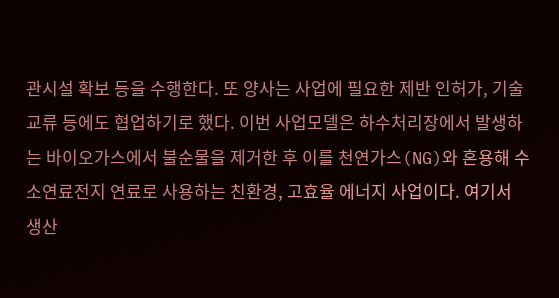관시설 확보 등을 수행한다. 또 양사는 사업에 필요한 제반 인허가, 기술 교류 등에도 협업하기로 했다. 이번 사업모델은 하수처리장에서 발생하는 바이오가스에서 불순물을 제거한 후 이를 천연가스(NG)와 혼용해 수소연료전지 연료로 사용하는 친환경, 고효율 에너지 사업이다. 여기서 생산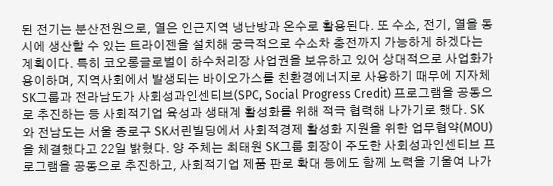된 전기는 분산전원으로, 열은 인근지역 냉난방과 온수로 활용된다. 또 수소, 전기, 열을 동시에 생산할 수 있는 트라이젠을 설치해 궁극적으로 수소차 충전까지 가능하게 하겠다는 계획이다. 특히 코오롱글로벌이 하수처리장 사업권을 보유하고 있어 상대적으로 사업화가 용이하며, 지역사회에서 발생되는 바이오가스를 친환경에너지로 사용하기 때무에 지자체
SK그룹과 전라남도가 사회성과인센티브(SPC, Social Progress Credit) 프로그램을 공동으로 추진하는 등 사회적기업 육성과 생태계 활성화를 위해 적극 협력해 나가기로 했다. SK와 전남도는 서울 종로구 SK서린빌딩에서 사회적경제 활성화 지원을 위한 업무협약(MOU)을 체결했다고 22일 밝혔다. 양 주체는 최태원 SK그룹 회장이 주도한 사회성과인센티브 프로그램을 공동으로 추진하고, 사회적기업 제품 판로 확대 등에도 함께 노력을 기울여 나가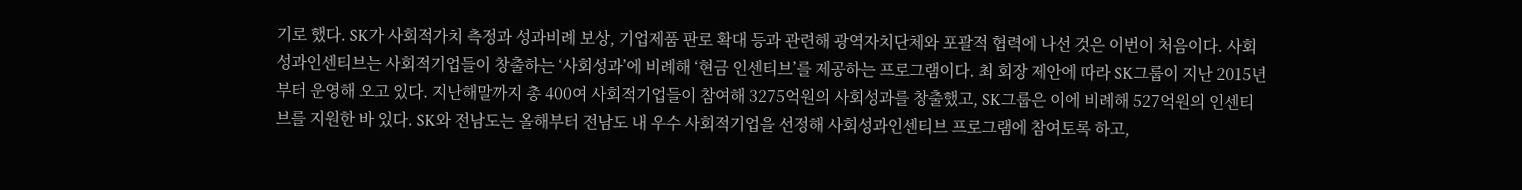기로 했다. SK가 사회적가치 측정과 성과비례 보상, 기업제품 판로 확대 등과 관련해 광역자치단체와 포괄적 협력에 나선 것은 이번이 처음이다. 사회성과인센티브는 사회적기업들이 창출하는 ‘사회성과’에 비례해 ‘현금 인센티브’를 제공하는 프로그램이다. 최 회장 제안에 따라 SK그룹이 지난 2015년부터 운영해 오고 있다. 지난해말까지 총 400여 사회적기업들이 참여해 3275억원의 사회성과를 창출했고, SK그룹은 이에 비례해 527억원의 인센티브를 지원한 바 있다. SK와 전남도는 올해부터 전남도 내 우수 사회적기업을 선정해 사회성과인센티브 프로그램에 참여토록 하고,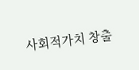사회적가치 창출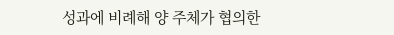성과에 비례해 양 주체가 협의한